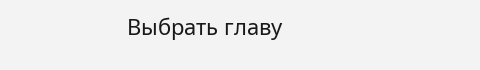Выбрать главу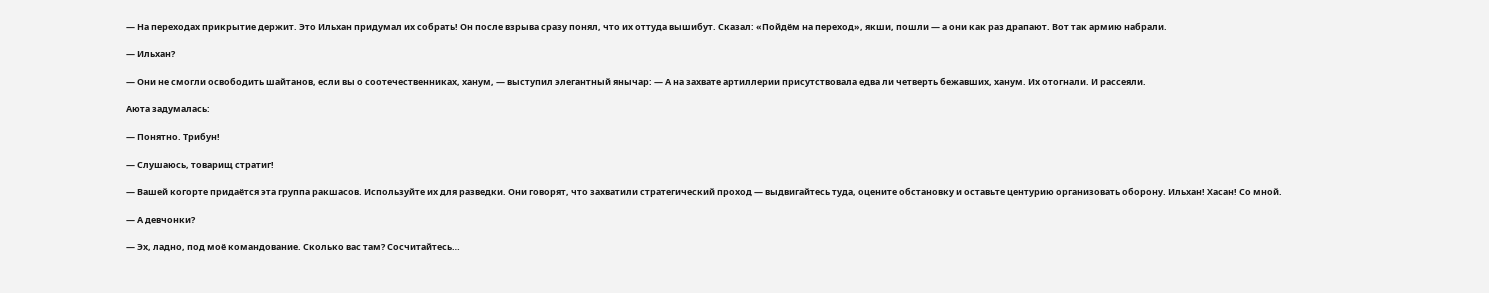— На переходах прикрытие держит. Это Ильхан придумал их собрать! Он после взрыва сразу понял, что их оттуда вышибут. Сказал: «Пойдём на переход», якши, пошли — а они как раз драпают. Вот так армию набрали.

— Ильхан?

— Они не смогли освободить шайтанов, если вы о соотечественниках, ханум, — выступил элегантный янычар: — А на захвате артиллерии присутствовала едва ли четверть бежавших, ханум. Их отогнали. И рассеяли.

Аюта задумалась:

— Понятно. Трибун!

— Слушаюсь, товарищ стратиг!

— Вашей когорте придаётся эта группа ракшасов. Используйте их для разведки. Они говорят, что захватили стратегический проход — выдвигайтесь туда, оцените обстановку и оставьте центурию организовать оборону. Ильхан! Хасан! Со мной.

— А девчонки?

— Эх, ладно, под моё командование. Сколько вас там? Сосчитайтесь…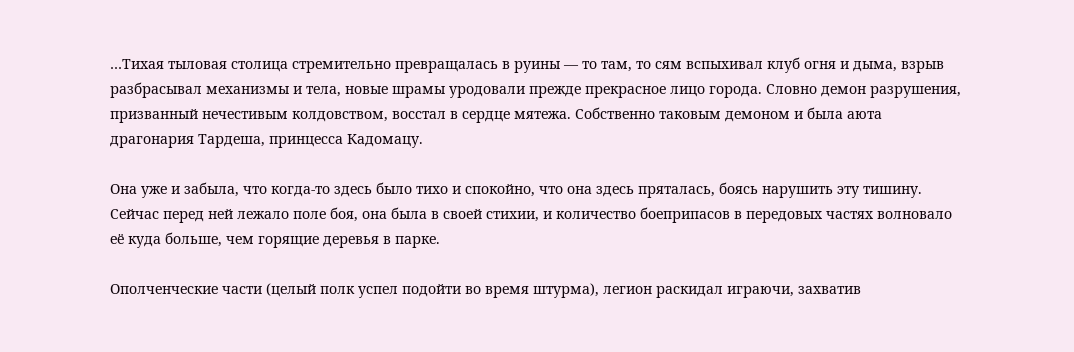…Тихая тыловая столица стремительно превращалась в руины — то там, то сям вспыхивал клуб огня и дыма, взрыв разбрасывал механизмы и тела, новые шрамы уродовали прежде прекрасное лицо города. Словно демон разрушения, призванный нечестивым колдовством, восстал в сердце мятежа. Собственно таковым демоном и была аюта драгонария Тардеша, принцесса Кадомацу.

Она уже и забыла, что когда-то здесь было тихо и спокойно, что она здесь пряталась, боясь нарушить эту тишину. Сейчас перед ней лежало поле боя, она была в своей стихии, и количество боеприпасов в передовых частях волновало её куда больше, чем горящие деревья в парке.

Ополченческие части (целый полк успел подойти во время штурма), легион раскидал играючи, захватив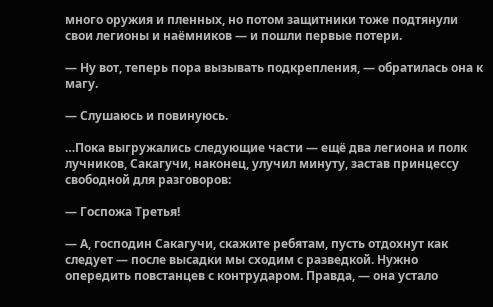много оружия и пленных, но потом защитники тоже подтянули свои легионы и наёмников — и пошли первые потери.

— Ну вот, теперь пора вызывать подкрепления, — обратилась она к магу.

— Слушаюсь и повинуюсь.

…Пока выгружались следующие части — ещё два легиона и полк лучников, Сакагучи, наконец, улучил минуту, застав принцессу свободной для разговоров:

— Госпожа Третья!

— А, господин Сакагучи, скажите ребятам, пусть отдохнут как следует — после высадки мы сходим с разведкой. Нужно опередить повстанцев с контрударом. Правда, — она устало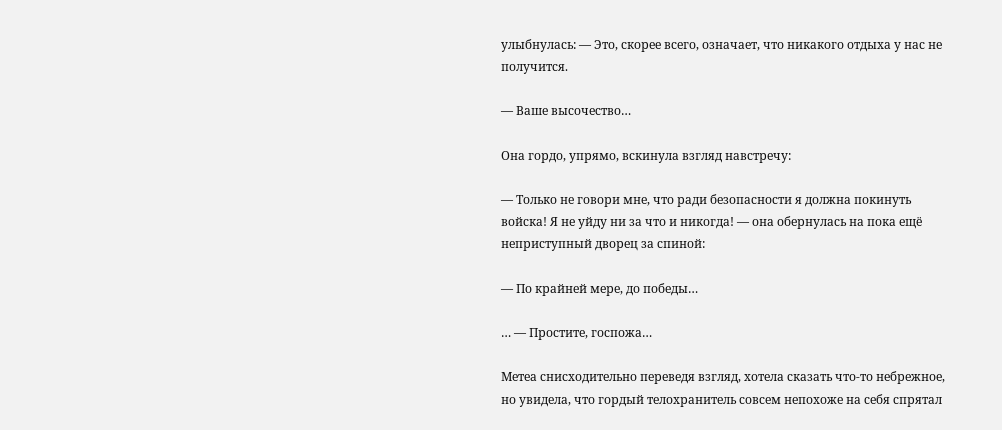улыбнулась: — Это, скорее всего, означает, что никакого отдыха у нас не получится.

— Ваше высочество…

Она гордо, упрямо, вскинула взгляд навстречу:

— Только не говори мне, что ради безопасности я должна покинуть войска! Я не уйду ни за что и никогда! — она обернулась на пока ещё неприступный дворец за спиной:

— По крайней мере, до победы…

… — Простите, госпожа…

Метеа снисходительно переведя взгляд, хотела сказать что-то небрежное, но увидела, что гордый телохранитель совсем непохоже на себя спрятал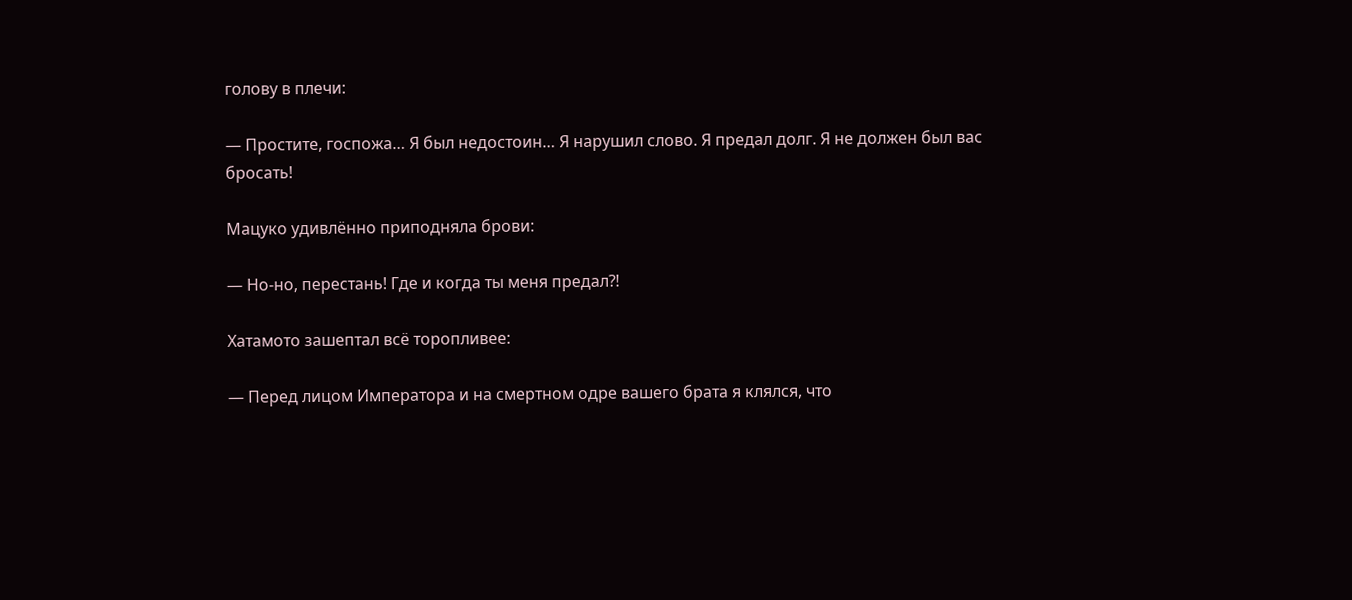голову в плечи:

— Простите, госпожа… Я был недостоин… Я нарушил слово. Я предал долг. Я не должен был вас бросать!

Мацуко удивлённо приподняла брови:

— Но-но, перестань! Где и когда ты меня предал⁈

Хатамото зашептал всё торопливее:

— Перед лицом Императора и на смертном одре вашего брата я клялся, что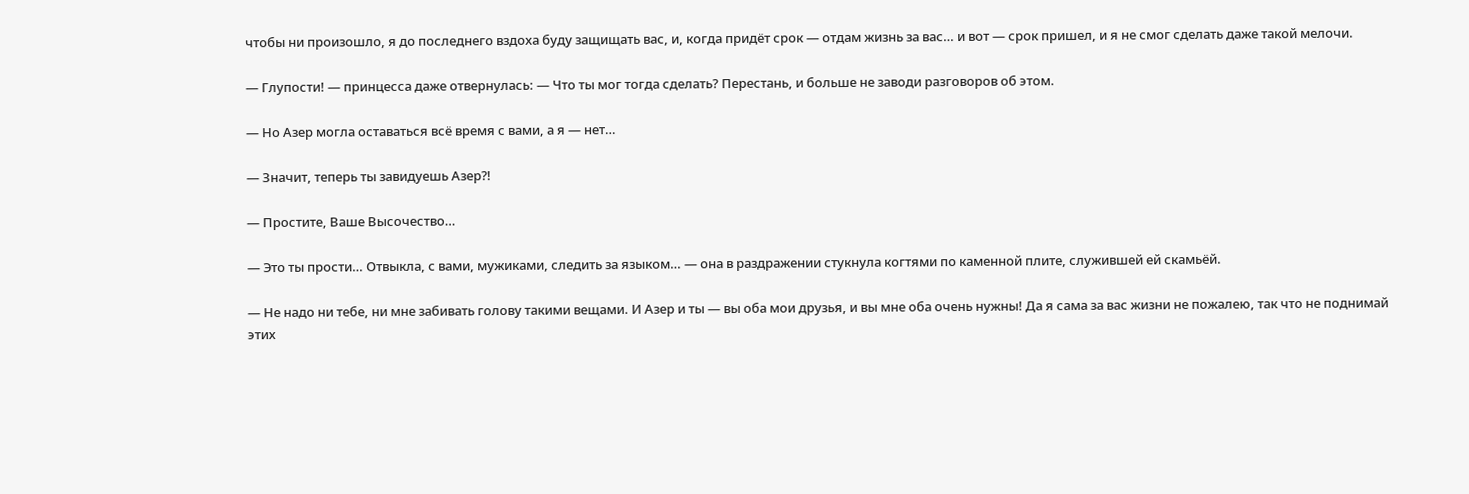чтобы ни произошло, я до последнего вздоха буду защищать вас, и, когда придёт срок — отдам жизнь за вас… и вот — срок пришел, и я не смог сделать даже такой мелочи.

— Глупости! — принцесса даже отвернулась: — Что ты мог тогда сделать? Перестань, и больше не заводи разговоров об этом.

— Но Азер могла оставаться всё время с вами, а я — нет…

— Значит, теперь ты завидуешь Азер⁈

— Простите, Ваше Высочество…

— Это ты прости… Отвыкла, с вами, мужиками, следить за языком… — она в раздражении стукнула когтями по каменной плите, служившей ей скамьёй.

— Не надо ни тебе, ни мне забивать голову такими вещами. И Азер и ты — вы оба мои друзья, и вы мне оба очень нужны! Да я сама за вас жизни не пожалею, так что не поднимай этих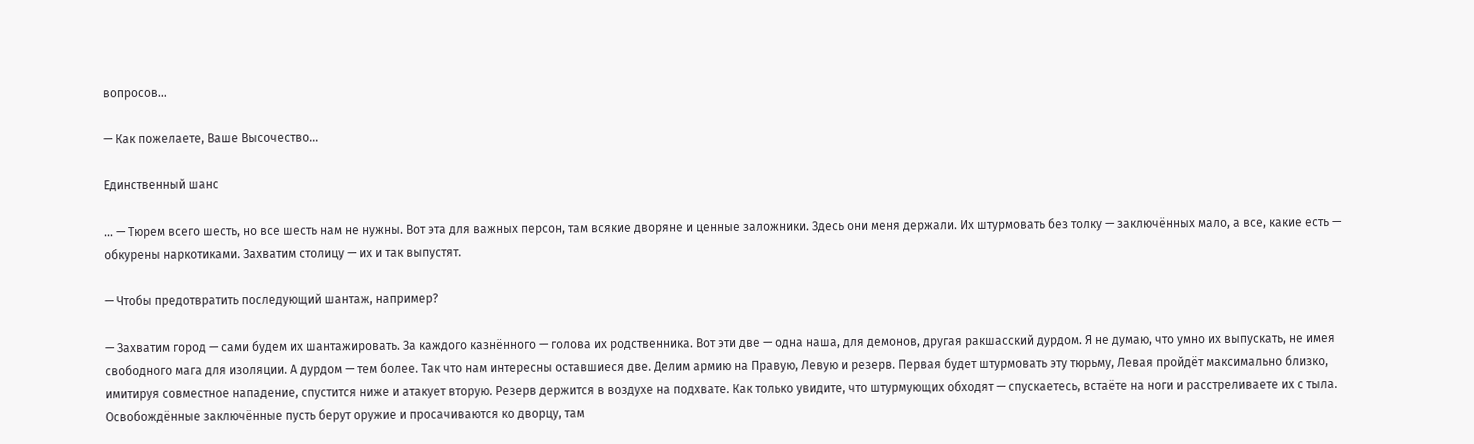вопросов…

— Как пожелаете, Ваше Высочество…

Единственный шанс

… — Тюрем всего шесть, но все шесть нам не нужны. Вот эта для важных персон, там всякие дворяне и ценные заложники. Здесь они меня держали. Их штурмовать без толку — заключённых мало, а все, какие есть — обкурены наркотиками. Захватим столицу — их и так выпустят.

— Чтобы предотвратить последующий шантаж, например?

— Захватим город — сами будем их шантажировать. За каждого казнённого — голова их родственника. Вот эти две — одна наша, для демонов, другая ракшасский дурдом. Я не думаю, что умно их выпускать, не имея свободного мага для изоляции. А дурдом — тем более. Так что нам интересны оставшиеся две. Делим армию на Правую, Левую и резерв. Первая будет штурмовать эту тюрьму, Левая пройдёт максимально близко, имитируя совместное нападение, спустится ниже и атакует вторую. Резерв держится в воздухе на подхвате. Как только увидите, что штурмующих обходят — спускаетесь, встаёте на ноги и расстреливаете их с тыла. Освобождённые заключённые пусть берут оружие и просачиваются ко дворцу, там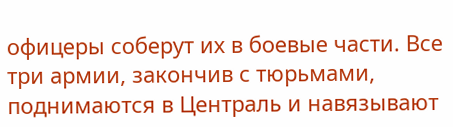офицеры соберут их в боевые части. Все три армии, закончив с тюрьмами, поднимаются в Централь и навязывают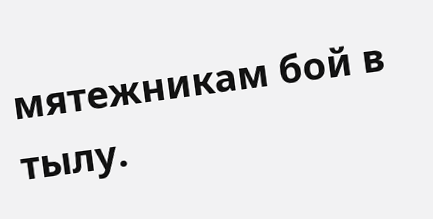мятежникам бой в тылу.